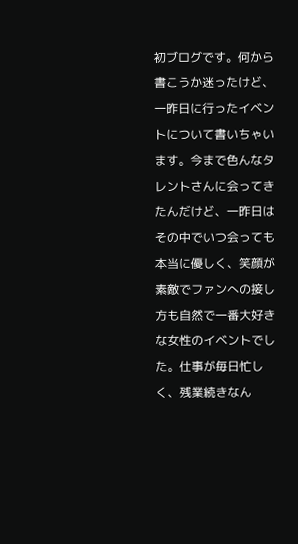初ブログです。何から書こうか迷ったけど、一昨日に行ったイベントについて書いちゃいます。今まで色んなタレントさんに会ってきたんだけど、一昨日はその中でいつ会っても本当に優しく、笑顔が素敵でファンへの接し方も自然で一番大好きな女性のイベントでした。仕事が毎日忙しく、残業続きなん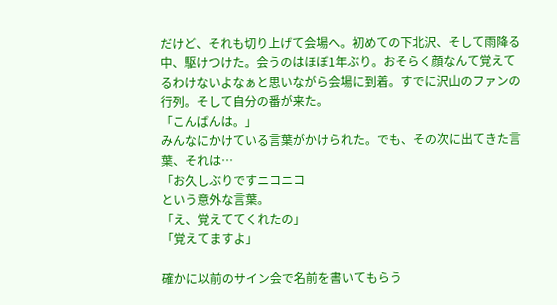だけど、それも切り上げて会場へ。初めての下北沢、そして雨降る中、駆けつけた。会うのはほぼ1年ぶり。おそらく顔なんて覚えてるわけないよなぁと思いながら会場に到着。すでに沢山のファンの行列。そして自分の番が来た。
「こんばんは。」
みんなにかけている言葉がかけられた。でも、その次に出てきた言葉、それは…
「お久しぶりですニコニコ
という意外な言葉。
「え、覚えててくれたの」
「覚えてますよ」

確かに以前のサイン会で名前を書いてもらう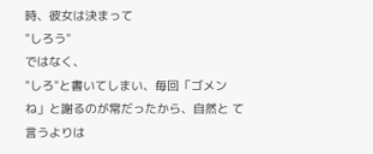時、彼女は決まって
"しろう"
ではなく、
"しろ"と書いてしまい、毎回「ゴメンね」と謝るのが常だったから、自然と て言うよりは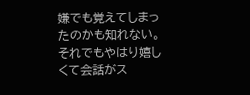嫌でも覚えてしまったのかも知れない。
それでもやはり嬉しくて会話がス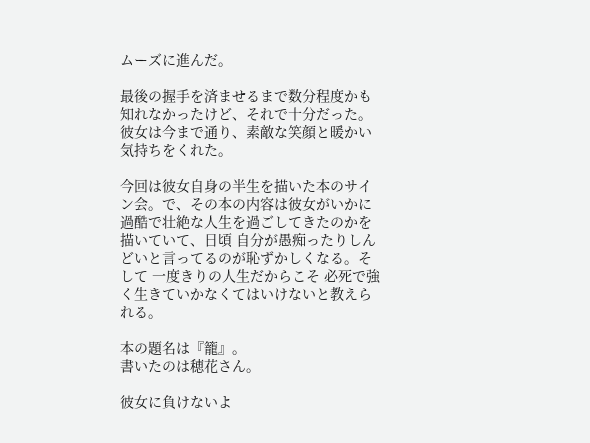ムーズに進んだ。

最後の握手を済ませるまで数分程度かも知れなかったけど、それで十分だった。彼女は今まで通り、素敵な笑顔と暖かい気持ちをくれた。

今回は彼女自身の半生を描いた本のサイン会。で、その本の内容は彼女がいかに過酷で壮絶な人生を過ごしてきたのかを描いていて、日頃 自分が愚痴ったりしんどいと言ってるのが恥ずかしくなる。そして 一度きりの人生だからこそ 必死で強く生きていかなくてはいけないと教えられる。

本の題名は『籠』。
書いたのは穂花さん。

彼女に負けないよ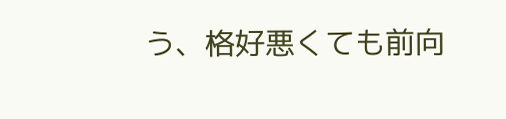う、格好悪くても前向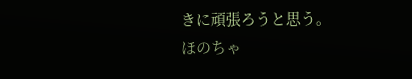きに頑張ろうと思う。
ほのちゃ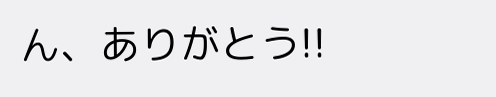ん、ありがとう!!